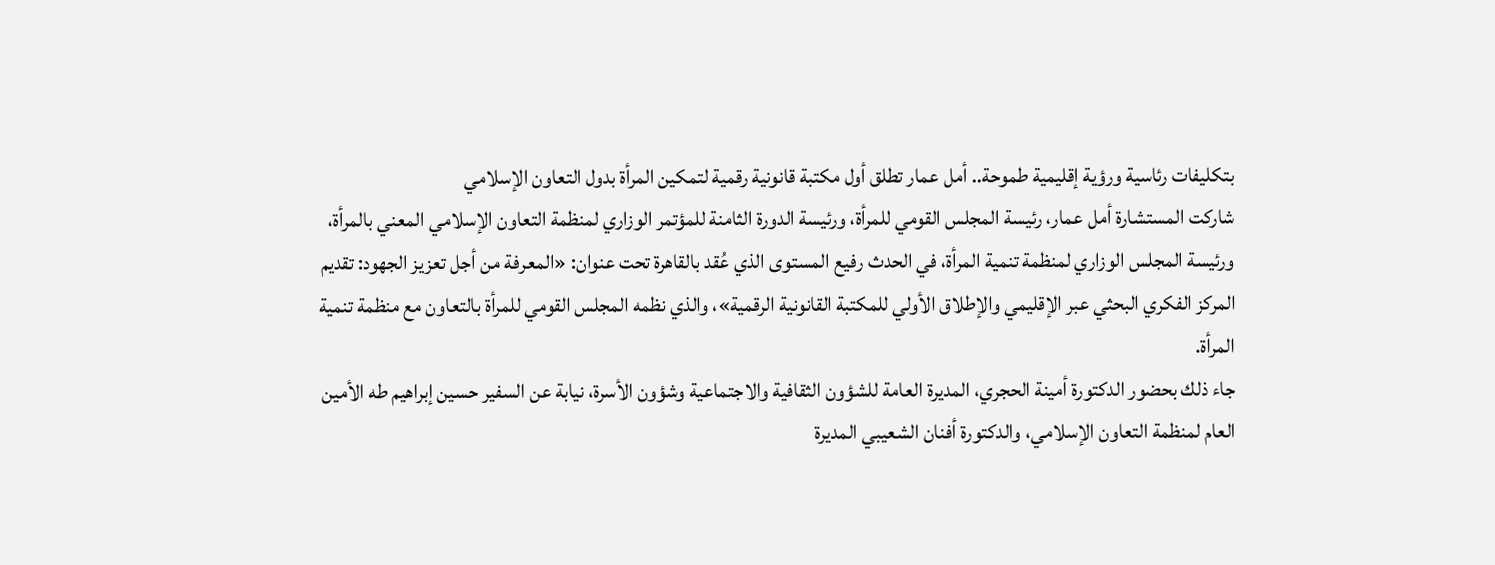بتكليفات رئاسية ورؤية إقليمية طموحة.. أمل عمار تطلق أول مكتبة قانونية رقمية لتمكين المرأة بدول التعاون الإسلامي
شاركت المستشارة أمل عمار، رئيسة المجلس القومي للمرأة، ورئيسة الدورة الثامنة للمؤتمر الوزاري لمنظمة التعاون الإسلامي المعني بالمرأة، ورئيسة المجلس الوزاري لمنظمة تنمية المرأة، في الحدث رفيع المستوى الذي عُقد بالقاهرة تحت عنوان: «المعرفة من أجل تعزيز الجهود: تقديم المركز الفكري البحثي عبر الإقليمي والإطلاق الأولي للمكتبة القانونية الرقمية»، والذي نظمه المجلس القومي للمرأة بالتعاون مع منظمة تنمية المرأة.
جاء ذلك بحضور الدكتورة أمينة الحجري، المديرة العامة للشؤون الثقافية والاجتماعية وشؤون الأسرة، نيابة عن السفير حسين إبراهيم طه الأمين العام لمنظمة التعاون الإسلامي، والدكتورة أفنان الشعيبي المديرة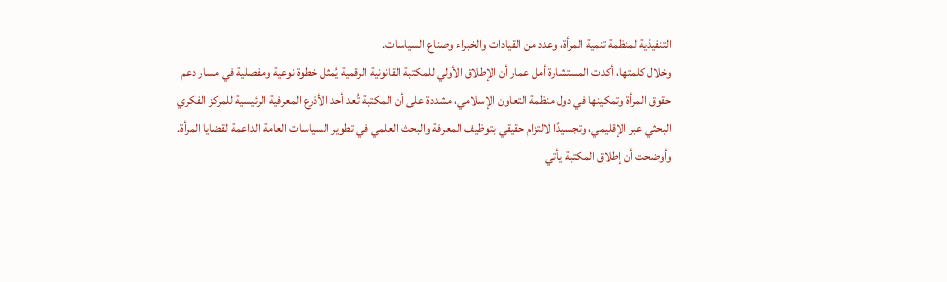التنفيذية لمنظمة تنمية المرأة، وعدد من القيادات والخبراء وصناع السياسات.
وخلال كلمتها، أكدت المستشارة أمل عمار أن الإطلاق الأولي للمكتبة القانونية الرقمية يُمثل خطوة نوعية ومفصلية في مسار دعم حقوق المرأة وتمكينها في دول منظمة التعاون الإسلامي، مشددة على أن المكتبة تُعد أحد الأذرع المعرفية الرئيسية للمركز الفكري البحثي عبر الإقليمي، وتجسيدًا لالتزام حقيقي بتوظيف المعرفة والبحث العلمي في تطوير السياسات العامة الداعمة لقضايا المرأة.
وأوضحت أن إطلاق المكتبة يأتي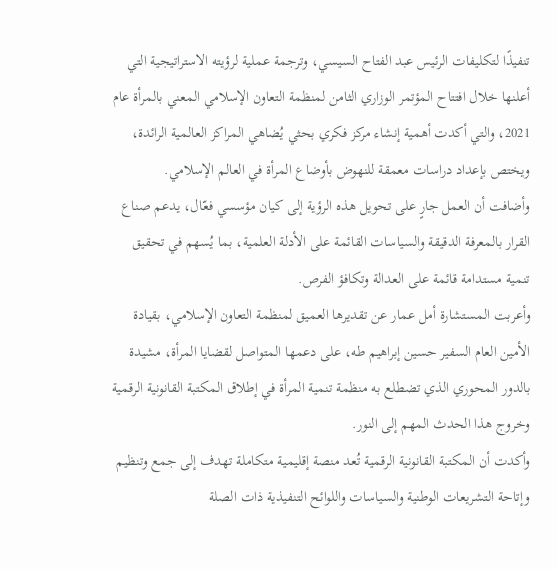تنفيذًا لتكليفات الرئيس عبد الفتاح السيسي، وترجمة عملية لرؤيته الاستراتيجية التي أعلنها خلال افتتاح المؤتمر الوزاري الثامن لمنظمة التعاون الإسلامي المعني بالمرأة عام 2021، والتي أكدت أهمية إنشاء مركز فكري بحثي يُضاهي المراكز العالمية الرائدة، ويختص بإعداد دراسات معمقة للنهوض بأوضاع المرأة في العالم الإسلامي.
وأضافت أن العمل جارٍ على تحويل هذه الرؤية إلى كيان مؤسسي فعّال، يدعم صناع القرار بالمعرفة الدقيقة والسياسات القائمة على الأدلة العلمية، بما يُسهم في تحقيق تنمية مستدامة قائمة على العدالة وتكافؤ الفرص.
وأعربت المستشارة أمل عمار عن تقديرها العميق لمنظمة التعاون الإسلامي، بقيادة الأمين العام السفير حسين إبراهيم طه، على دعمها المتواصل لقضايا المرأة، مشيدة بالدور المحوري الذي تضطلع به منظمة تنمية المرأة في إطلاق المكتبة القانونية الرقمية وخروج هذا الحدث المهم إلى النور.
وأكدت أن المكتبة القانونية الرقمية تُعد منصة إقليمية متكاملة تهدف إلى جمع وتنظيم وإتاحة التشريعات الوطنية والسياسات واللوائح التنفيذية ذات الصلة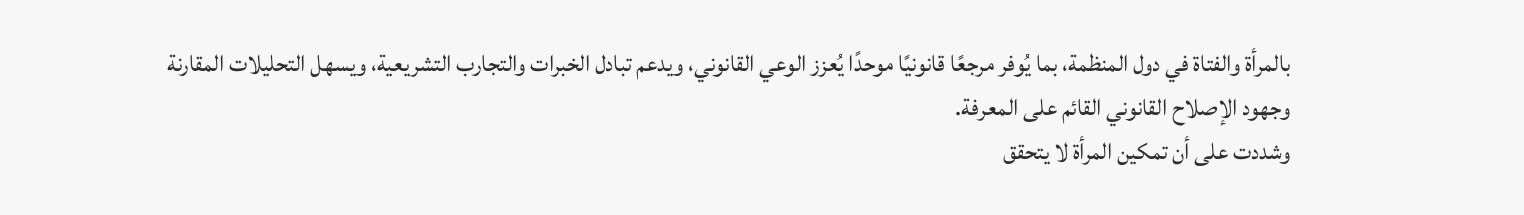بالمرأة والفتاة في دول المنظمة، بما يُوفر مرجعًا قانونيًا موحدًا يُعزز الوعي القانوني، ويدعم تبادل الخبرات والتجارب التشريعية، ويسهل التحليلات المقارنة وجهود الإصلاح القانوني القائم على المعرفة.
وشددت على أن تمكين المرأة لا يتحقق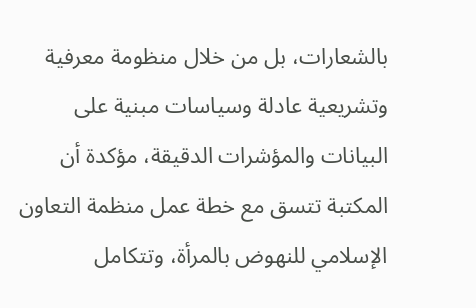بالشعارات، بل من خلال منظومة معرفية وتشريعية عادلة وسياسات مبنية على البيانات والمؤشرات الدقيقة، مؤكدة أن المكتبة تتسق مع خطة عمل منظمة التعاون الإسلامي للنهوض بالمرأة، وتتكامل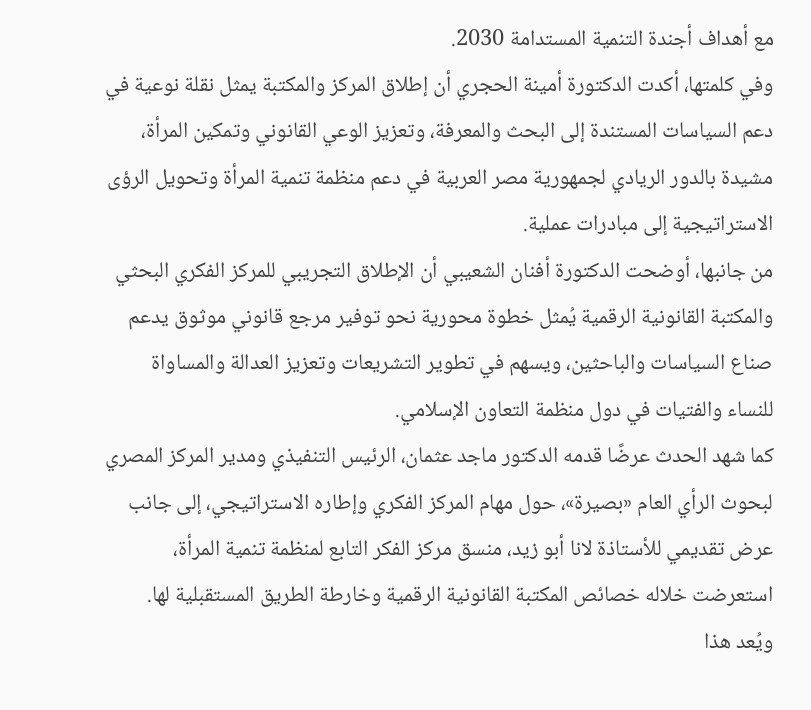مع أهداف أجندة التنمية المستدامة 2030.
وفي كلمتها، أكدت الدكتورة أمينة الحجري أن إطلاق المركز والمكتبة يمثل نقلة نوعية في دعم السياسات المستندة إلى البحث والمعرفة، وتعزيز الوعي القانوني وتمكين المرأة، مشيدة بالدور الريادي لجمهورية مصر العربية في دعم منظمة تنمية المرأة وتحويل الرؤى الاستراتيجية إلى مبادرات عملية.
من جانبها، أوضحت الدكتورة أفنان الشعيبي أن الإطلاق التجريبي للمركز الفكري البحثي والمكتبة القانونية الرقمية يُمثل خطوة محورية نحو توفير مرجع قانوني موثوق يدعم صناع السياسات والباحثين، ويسهم في تطوير التشريعات وتعزيز العدالة والمساواة للنساء والفتيات في دول منظمة التعاون الإسلامي.
كما شهد الحدث عرضًا قدمه الدكتور ماجد عثمان، الرئيس التنفيذي ومدير المركز المصري لبحوث الرأي العام «بصيرة»، حول مهام المركز الفكري وإطاره الاستراتيجي، إلى جانب عرض تقديمي للأستاذة لانا أبو زيد، منسق مركز الفكر التابع لمنظمة تنمية المرأة، استعرضت خلاله خصائص المكتبة القانونية الرقمية وخارطة الطريق المستقبلية لها.
ويُعد هذا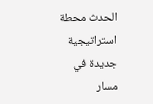الحدث محطة استراتيجية جديدة في مسار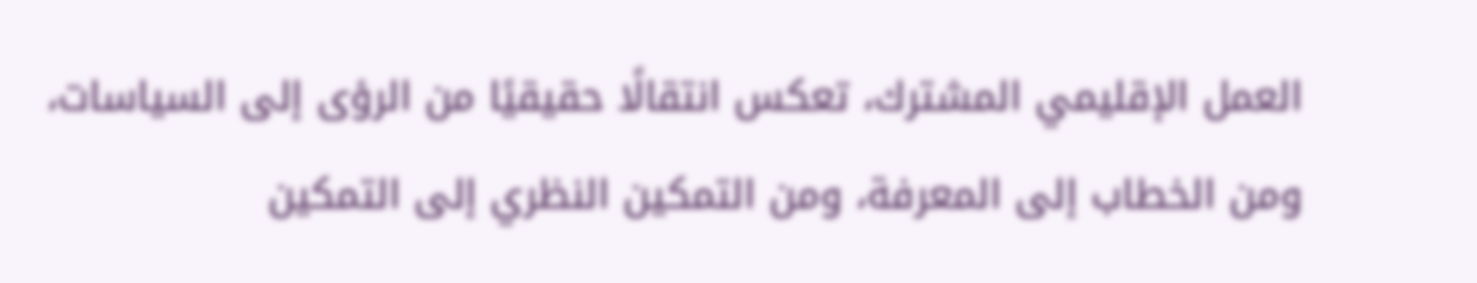العمل الإقليمي المشترك، تعكس انتقالًا حقيقيًا من الرؤى إلى السياسات، ومن الخطاب إلى المعرفة، ومن التمكين النظري إلى التمكين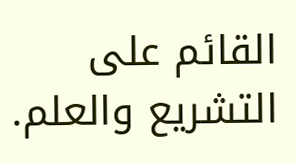القائم على التشريع والعلم.